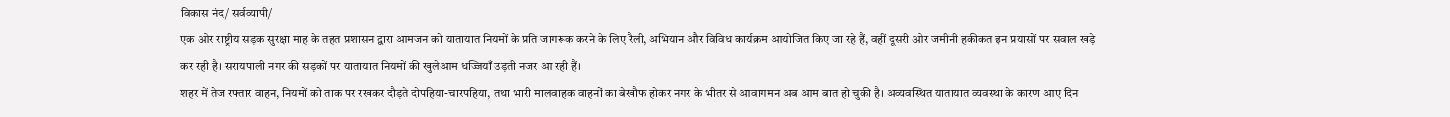विकास नंद/ सर्वव्यापी/
एक ओर राष्ट्रीय सड़क सुरक्षा माह के तहत प्रशासन द्वारा आमजन को यातायात नियमों के प्रति जागरूक करने के लिए रैली, अभियान और विविध कार्यक्रम आयोजित किए जा रहे हैं, वहीं दूसरी ओर जमीनी हकीकत इन प्रयासों पर सवाल खड़े कर रही है। सरायपाली नगर की सड़कों पर यातायात नियमों की खुलेआम धज्जियाँ उड़ती नजर आ रही हैं।
शहर में तेज रफ्तार वाहन, नियमों को ताक पर रखकर दौड़ते दोपहिया-चारपहिया, तथा भारी मालवाहक वाहनों का बेखौफ होकर नगर के भीतर से आवागमन अब आम बात हो चुकी है। अव्यवस्थित यातायात व्यवस्था के कारण आए दिन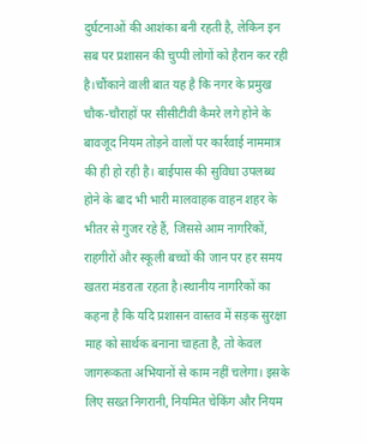दुर्घटनाओं की आशंका बनी रहती है, लेकिन इन सब पर प्रशासन की चुप्पी लोगों को हैरान कर रही है।चौंकाने वाली बात यह है कि नगर के प्रमुख चौक-चौराहों पर सीसीटीवी कैमरे लगे होने के बावजूद नियम तोड़ने वालों पर कार्रवाई नाममात्र की ही हो रही है। बाईपास की सुविधा उपलब्ध होने के बाद भी भारी मालवाहक वाहन शहर के भीतर से गुजर रहे हैं, जिससे आम नागरिकों, राहगीरों और स्कूली बच्चों की जान पर हर समय खतरा मंडराता रहता है।स्थानीय नागरिकों का कहना है कि यदि प्रशासन वास्तव में सड़क सुरक्षा माह को सार्थक बनाना चाहता है, तो केवल जागरूकता अभियानों से काम नहीं चलेगा। इसके लिए सख्त निगरानी, नियमित चेकिंग और नियम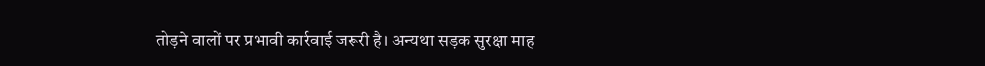तोड़ने वालों पर प्रभावी कार्रवाई जरूरी है। अन्यथा सड़क सुरक्षा माह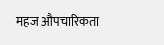महज औपचारिकता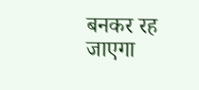बनकर रह जाएगा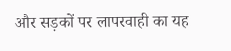और सड़कों पर लापरवाही का यह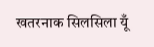खतरनाक सिलसिला यूँ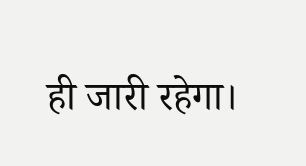ही जारी रहेगा।